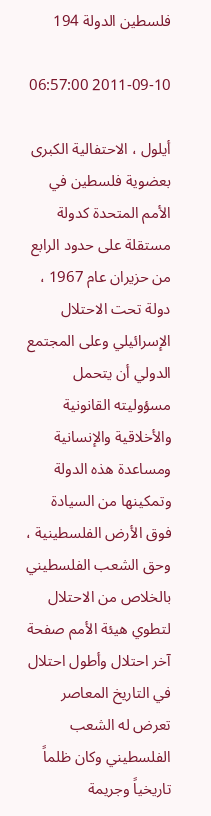فلسطين الدولة 194

2011-09-10 06:57:00

أيلول ، الاحتفالية الكبرى بعضوية فلسطين في الأمم المتحدة كدولة مستقلة على حدود الرابع من حزيران عام 1967 ، دولة تحت الاحتلال الإسرائيلي وعلى المجتمع الدولي أن يتحمل مسؤوليته القانونية والأخلاقية والإنسانية ومساعدة هذه الدولة وتمكينها من السيادة فوق الأرض الفلسطينية ، وحق الشعب الفلسطيني بالخلاص من الاحتلال لتطوي هيئة الأمم صفحة آخر احتلال وأطول احتلال في التاريخ المعاصر تعرض له الشعب الفلسطيني وكان ظلماً تاريخياً وجريمة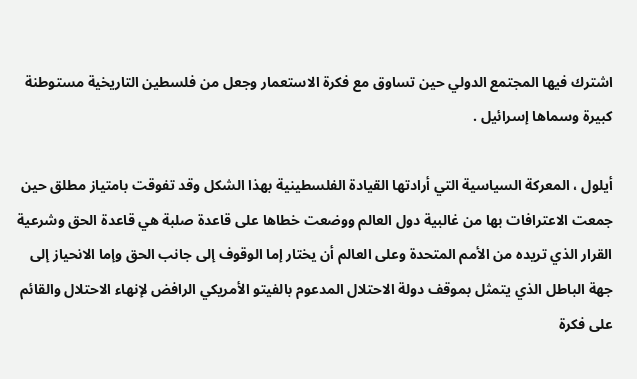اشترك فيها المجتمع الدولي حين تساوق مع فكرة الاستعمار وجعل من فلسطين التاريخية مستوطنة كبيرة وسماها إسرائيل .

أيلول ، المعركة السياسية التي أرادتها القيادة الفلسطينية بهذا الشكل وقد تفوقت بامتياز مطلق حين جمعت الاعترافات بها من غالبية دول العالم ووضعت خطاها على قاعدة صلبة هي قاعدة الحق وشرعية القرار الذي تريده من الأمم المتحدة وعلى العالم أن يختار إما الوقوف إلى جانب الحق وإما الانحياز إلى جهة الباطل الذي يتمثل بموقف دولة الاحتلال المدعوم بالفيتو الأمريكي الرافض لإنهاء الاحتلال والقائم على فكرة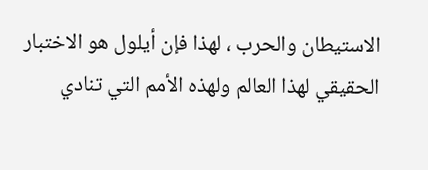الاستيطان والحرب ، لهذا فإن أيلول هو الاختبار الحقيقي لهذا العالم ولهذه الأمم التي تنادي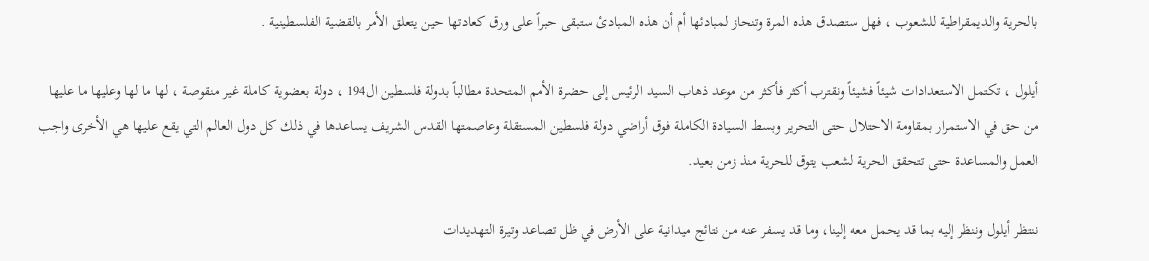بالحرية والديمقراطية للشعوب ، فهل ستصدق هذه المرة وتنحاز لمبادئها أم أن هذه المبادئ ستبقى حبراً على ورق كعادتها حين يتعلق الأمر بالقضية الفلسطينية .

أيلول ، تكتمل الاستعدادات شيئاً فشيئاً ونقترب أكثر فأكثر من موعد ذهاب السيد الرئيس إلى حضرة الأمم المتحدة مطالباً بدولة فلسطين ال194 ، دولة بعضوية كاملة غير منقوصة ، لها ما لها وعليها ما عليها من حق في الاستمرار بمقاومة الاحتلال حتى التحرير وبسط السيادة الكاملة فوق أراضي دولة فلسطين المستقلة وعاصمتها القدس الشريف يساعدها في ذلك كل دول العالم التي يقع عليها هي الأخرى واجب العمل والمساعدة حتى تتحقق الحرية لشعب يتوق للحرية منذ زمن بعيد.

ننتظر أيلول وننظر إليه بما قد يحمل معه إلينا، وما قد يسفر عنه من نتائج ميدانية على الأرض في ظل تصاعد وتيرة التهديدات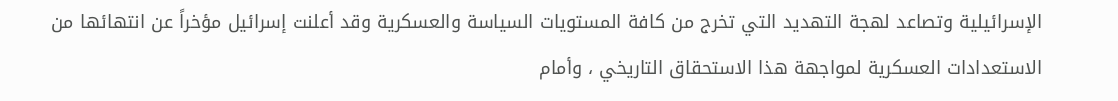الإسرائيلية وتصاعد لهجة التهديد التي تخرج من كافة المستويات السياسة والعسكرية وقد أعلنت إسرائيل مؤخراً عن انتهائها من الاستعدادات العسكرية لمواجهة هذا الاستحقاق التاريخي ، وأمام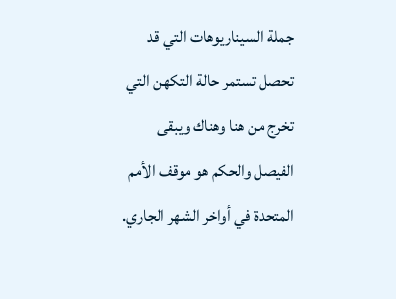جملة السيناريوهات التي قد تحصل تستمر حالة التكهن التي تخرج من هنا وهناك ويبقى الفيصل والحكم هو موقف الأمم المتحدة في أواخر الشهر الجاري.